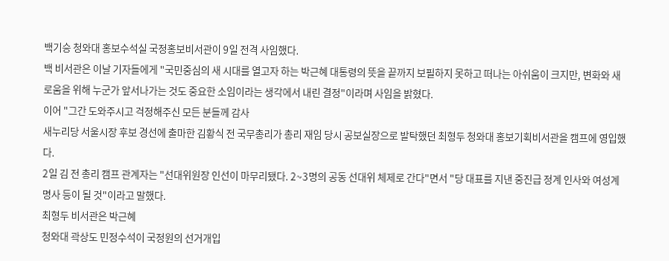백기승 청와대 홍보수석실 국정홍보비서관이 9일 전격 사임했다.
백 비서관은 이날 기자들에게 "국민중심의 새 시대를 열고자 하는 박근혜 대통령의 뜻을 끝까지 보필하지 못하고 떠나는 아쉬움이 크지만, 변화와 새로움을 위해 누군가 앞서나가는 것도 중요한 소임이라는 생각에서 내린 결정"이라며 사임을 밝혔다.
이어 "그간 도와주시고 걱정해주신 모든 분들께 감사
새누리당 서울시장 후보 경선에 출마한 김황식 전 국무총리가 총리 재임 당시 공보실장으로 발탁했던 최형두 청와대 홍보기획비서관을 캠프에 영입했다.
2일 김 전 총리 캠프 관계자는 "선대위원장 인선이 마무리됐다. 2~3명의 공동 선대위 체제로 간다"면서 "당 대표를 지낸 중진급 정계 인사와 여성계 명사 등이 될 것"이라고 말했다.
최형두 비서관은 박근혜
청와대 곽상도 민정수석이 국정원의 선거개입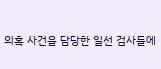의혹 사건을 담당한 일선 검사들에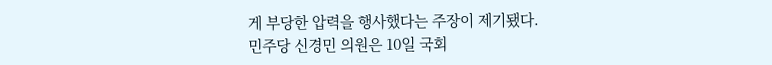게 부당한 압력을 행사했다는 주장이 제기됐다.
민주당 신경민 의원은 10일 국회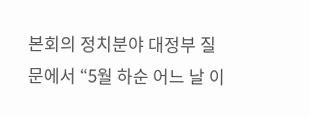본회의 정치분야 대정부 질문에서 “5월 하순 어느 날 이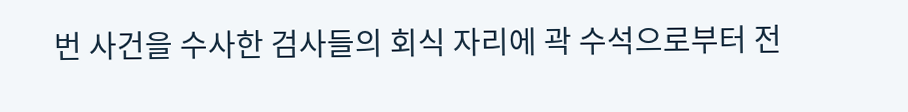번 사건을 수사한 검사들의 회식 자리에 곽 수석으로부터 전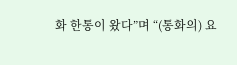화 한통이 왔다”며 “(통화의) 요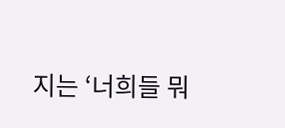지는 ‘너희들 뭐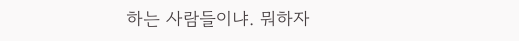하는 사람들이냐. 뭐하자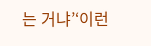는 거냐’‘이런